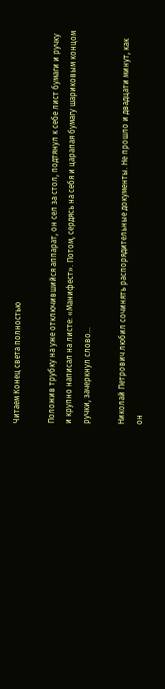Читаем Конец света полностью

Положив трубку на уже отключившийся аппарат, он сел за стол, подтянул к себе лист бумаги и ручку и крупно написал на листе: «Манифест». Потом, сердясь на себя и царапая бумагу шариковым концом ручки, зачеркнул слово…

Николай Петрович любил сочинять распорядительные документы. Не прошло и двадцати минут, как он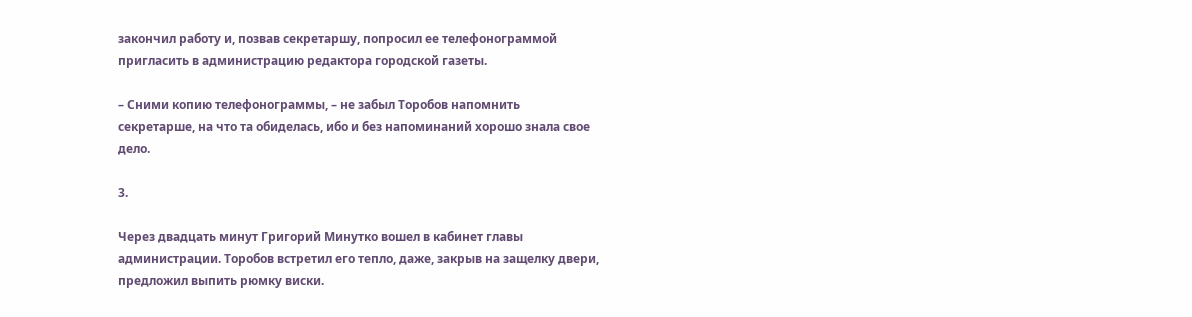закончил работу и, позвав секретаршу, попросил ее телефонограммой пригласить в администрацию редактора городской газеты.

– Сними копию телефонограммы, – не забыл Торобов напомнить секретарше, на что та обиделась, ибо и без напоминаний хорошо знала свое дело.

3.

Через двадцать минут Григорий Минутко вошел в кабинет главы администрации. Торобов встретил его тепло, даже, закрыв на защелку двери, предложил выпить рюмку виски.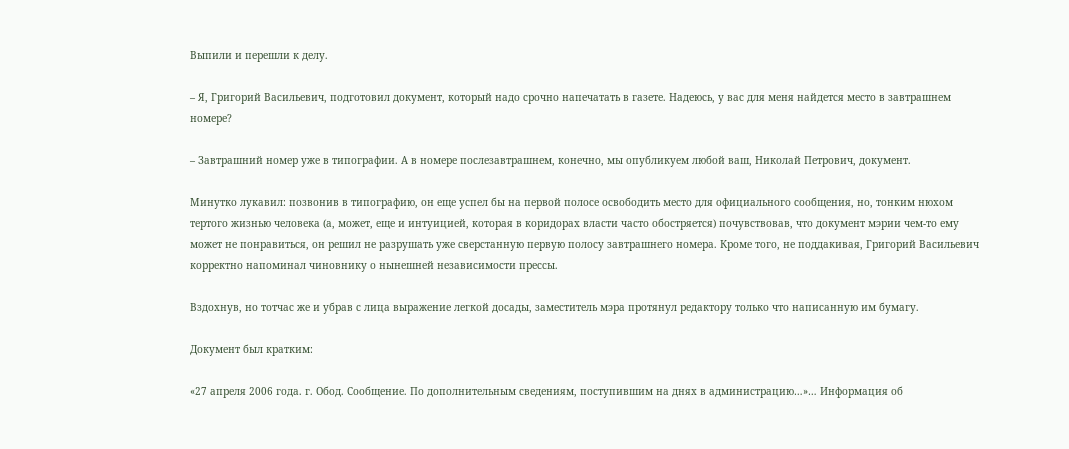Выпили и перешли к делу.

– Я, Григорий Васильевич, подготовил документ, который надо срочно напечатать в газете. Надеюсь, у вас для меня найдется место в завтрашнем номере?

– Завтрашний номер уже в типографии. А в номере послезавтрашнем, конечно, мы опубликуем любой ваш, Николай Петрович, документ.

Минутко лукавил: позвонив в типографию, он еще успел бы на первой полосе освободить место для официального сообщения, но, тонким нюхом тертого жизнью человека (а, может, еще и интуицией, которая в коридорах власти часто обостряется) почувствовав, что документ мэрии чем-то ему может не понравиться, он решил не разрушать уже сверстанную первую полосу завтрашнего номера. Кроме того, не поддакивая, Григорий Васильевич корректно напоминал чиновнику о нынешней независимости прессы.

Вздохнув, но тотчас же и убрав с лица выражение легкой досады, заместитель мэра протянул редактору только что написанную им бумагу.

Документ был кратким:

«27 апреля 2006 года. г. Обод. Сообщение. По дополнительным сведениям, поступившим на днях в администрацию…»… Информация об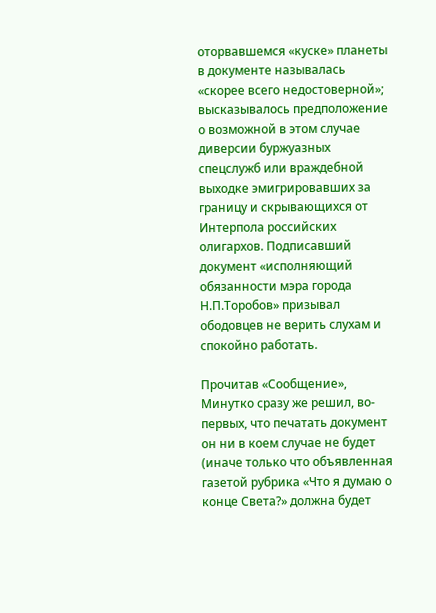оторвавшемся «куске» планеты в документе называлась «скорее всего недостоверной»; высказывалось предположение о возможной в этом случае диверсии буржуазных спецслужб или враждебной выходке эмигрировавших за границу и скрывающихся от Интерпола российских олигархов. Подписавший документ «исполняющий обязанности мэра города Н.П.Торобов» призывал ободовцев не верить слухам и спокойно работать.

Прочитав «Сообщение», Минутко сразу же решил, во-первых, что печатать документ он ни в коем случае не будет (иначе только что объявленная газетой рубрика «Что я думаю о конце Света?» должна будет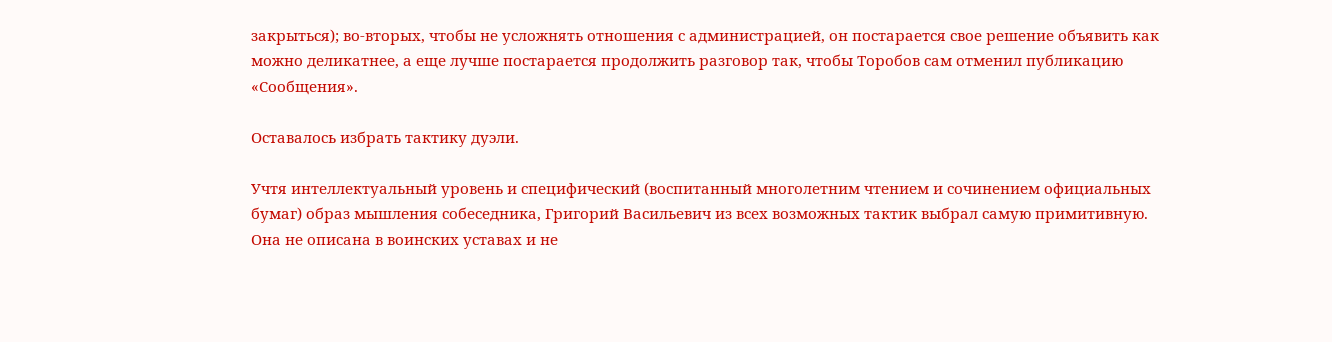закрыться); во-вторых, чтобы не усложнять отношения с администрацией, он постарается свое решение объявить как можно деликатнее, а еще лучше постарается продолжить разговор так, чтобы Торобов сам отменил публикацию «Сообщения».

Оставалось избрать тактику дуэли.

Учтя интеллектуальный уровень и специфический (воспитанный многолетним чтением и сочинением официальных бумаг) образ мышления собеседника, Григорий Васильевич из всех возможных тактик выбрал самую примитивную. Она не описана в воинских уставах и не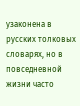узаконена в русских толковых словарях, но в повседневной жизни часто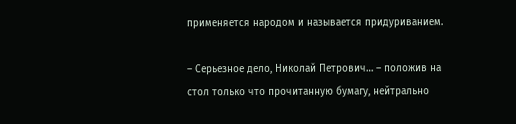применяется народом и называется придуриванием.

– Серьезное дело, Николай Петрович… – положив на стол только что прочитанную бумагу, нейтрально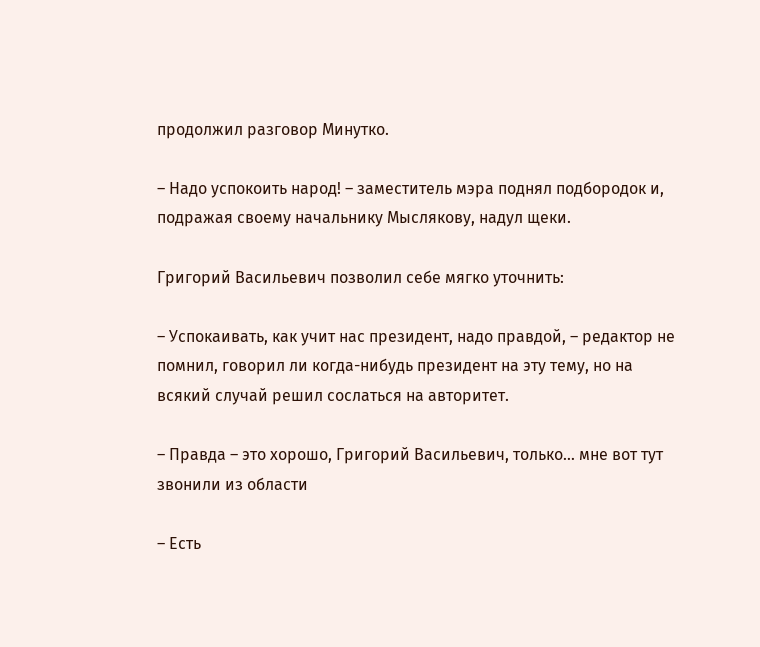продолжил разговор Минутко.

– Надо успокоить народ! – заместитель мэра поднял подбородок и, подражая своему начальнику Мыслякову, надул щеки.

Григорий Васильевич позволил себе мягко уточнить:

– Успокаивать, как учит нас президент, надо правдой, – редактор не помнил, говорил ли когда-нибудь президент на эту тему, но на всякий случай решил сослаться на авторитет.

– Правда – это хорошо, Григорий Васильевич, только… мне вот тут звонили из области

– Есть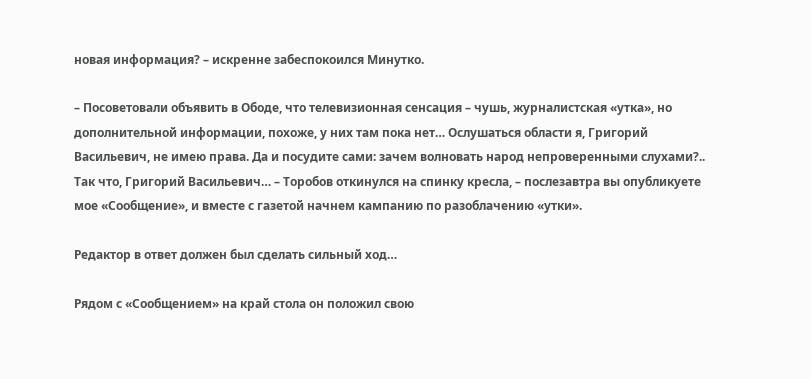новая информация? – искренне забеспокоился Минутко.

– Посоветовали объявить в Ободе, что телевизионная сенсация – чушь, журналистская «утка», но дополнительной информации, похоже, у них там пока нет… Ослушаться области я, Григорий Васильевич, не имею права. Да и посудите сами: зачем волновать народ непроверенными слухами?.. Так что, Григорий Васильевич… – Торобов откинулся на спинку кресла, – послезавтра вы опубликуете мое «Сообщение», и вместе с газетой начнем кампанию по разоблачению «утки».

Редактор в ответ должен был сделать сильный ход…

Рядом с «Сообщением» на край стола он положил свою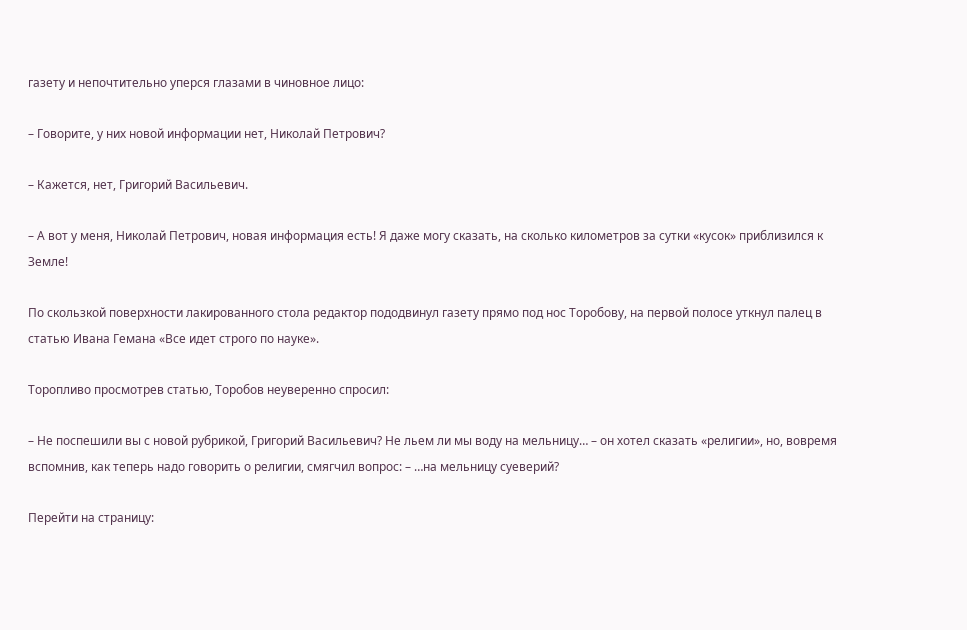газету и непочтительно уперся глазами в чиновное лицо:

– Говорите, у них новой информации нет, Николай Петрович?

– Кажется, нет, Григорий Васильевич.

– А вот у меня, Николай Петрович, новая информация есть! Я даже могу сказать, на сколько километров за сутки «кусок» приблизился к Земле!

По скользкой поверхности лакированного стола редактор пододвинул газету прямо под нос Торобову, на первой полосе уткнул палец в статью Ивана Гемана «Все идет строго по науке».

Торопливо просмотрев статью, Торобов неуверенно спросил:

– Не поспешили вы с новой рубрикой, Григорий Васильевич? Не льем ли мы воду на мельницу… – он хотел сказать «религии», но, вовремя вспомнив, как теперь надо говорить о религии, смягчил вопрос: – …на мельницу суеверий?

Перейти на страницу: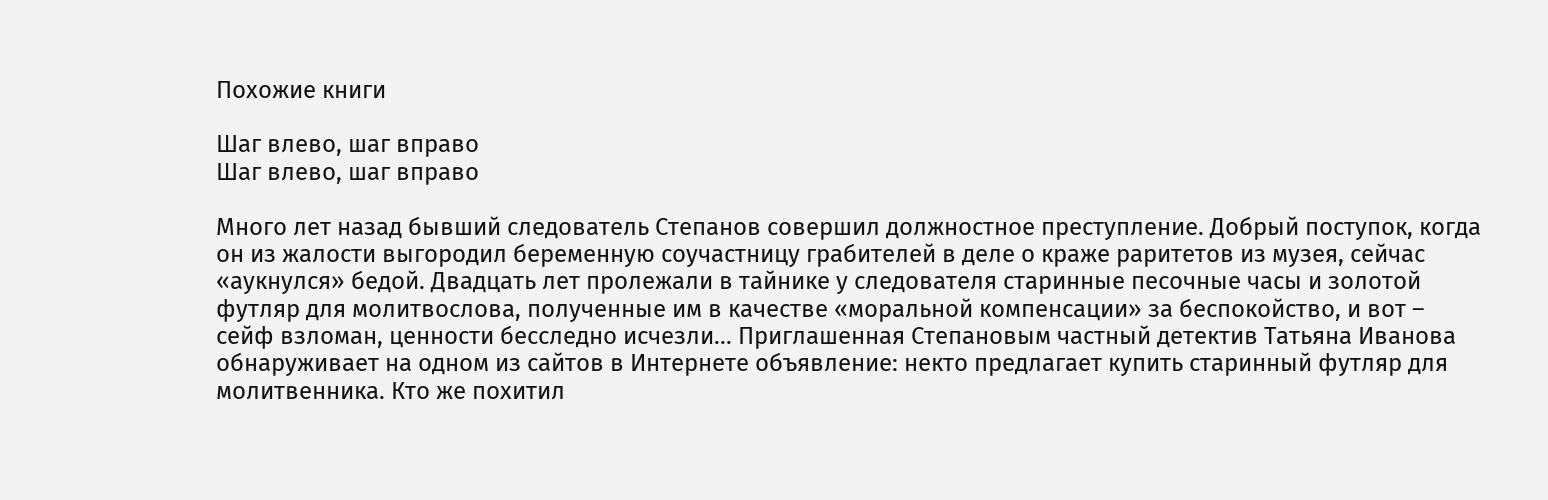Похожие книги

Шаг влево, шаг вправо
Шаг влево, шаг вправо

Много лет назад бывший следователь Степанов совершил должностное преступление. Добрый поступок, когда он из жалости выгородил беременную соучастницу грабителей в деле о краже раритетов из музея, сейчас «аукнулся» бедой. Двадцать лет пролежали в тайнике у следователя старинные песочные часы и золотой футляр для молитвослова, полученные им в качестве «моральной компенсации» за беспокойство, и вот – сейф взломан, ценности бесследно исчезли… Приглашенная Степановым частный детектив Татьяна Иванова обнаруживает на одном из сайтов в Интернете объявление: некто предлагает купить старинный футляр для молитвенника. Кто же похитил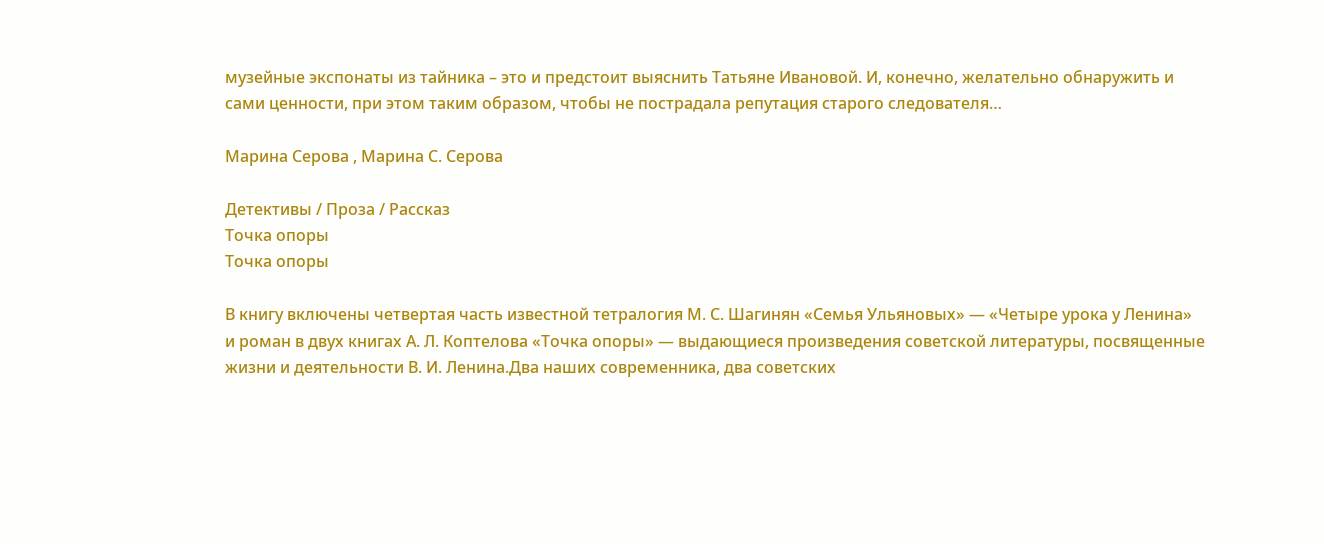музейные экспонаты из тайника – это и предстоит выяснить Татьяне Ивановой. И, конечно, желательно обнаружить и сами ценности, при этом таким образом, чтобы не пострадала репутация старого следователя…

Марина Серова , Марина С. Серова

Детективы / Проза / Рассказ
Точка опоры
Точка опоры

В книгу включены четвертая часть известной тетралогия М. С. Шагинян «Семья Ульяновых» — «Четыре урока у Ленина» и роман в двух книгах А. Л. Коптелова «Точка опоры» — выдающиеся произведения советской литературы, посвященные жизни и деятельности В. И. Ленина.Два наших современника, два советских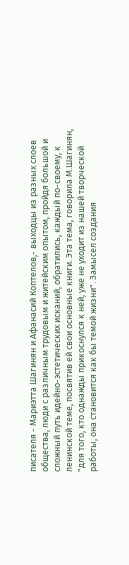писателя - Мариэтта Шагинян и Афанасий Коптелов,- выходцы из разных слоев общества, люди с различным трудовым и житейским опытом, пройдя большой и сложный путь идейно-эстетических исканий, обратились, каждый по-своему, к ленинской теме, посвятив ей свои основные книги. Эта тема, говорила М.Шагинян, "для того, кто однажды прикоснулся к ней, уже не уходит из нашей творческой работы, она становится как бы темой жизни". Замысел создания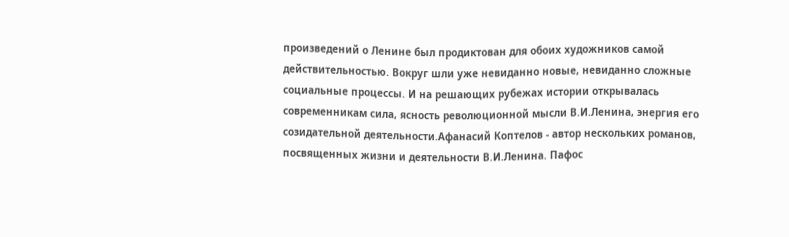произведений о Ленине был продиктован для обоих художников самой действительностью. Вокруг шли уже невиданно новые, невиданно сложные социальные процессы. И на решающих рубежах истории открывалась современникам сила, ясность революционной мысли В.И.Ленина, энергия его созидательной деятельности.Афанасий Коптелов - автор нескольких романов, посвященных жизни и деятельности В.И.Ленина. Пафос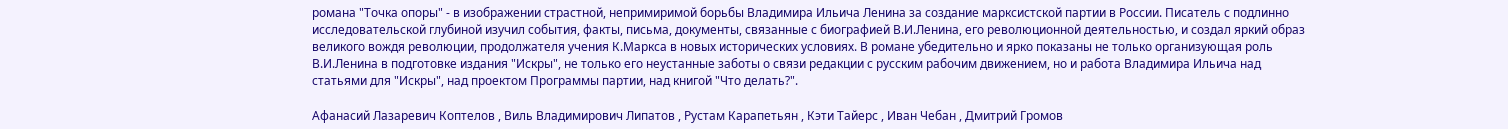романа "Точка опоры" - в изображении страстной, непримиримой борьбы Владимира Ильича Ленина за создание марксистской партии в России. Писатель с подлинно исследовательской глубиной изучил события, факты, письма, документы, связанные с биографией В.И.Ленина, его революционной деятельностью, и создал яркий образ великого вождя революции, продолжателя учения К.Маркса в новых исторических условиях. В романе убедительно и ярко показаны не только организующая роль В.И.Ленина в подготовке издания "Искры", не только его неустанные заботы о связи редакции с русским рабочим движением, но и работа Владимира Ильича над статьями для "Искры", над проектом Программы партии, над книгой "Что делать?".

Афанасий Лазаревич Коптелов , Виль Владимирович Липатов , Рустам Карапетьян , Кэти Тайерс , Иван Чебан , Дмитрий Громов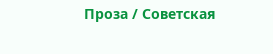Проза / Советская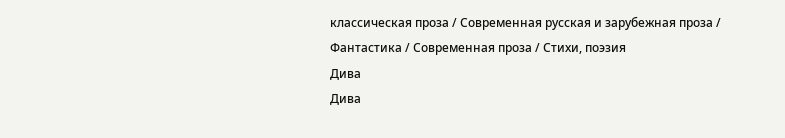классическая проза / Современная русская и зарубежная проза / Фантастика / Современная проза / Cтихи, поэзия
Дива
Дива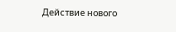Действие нового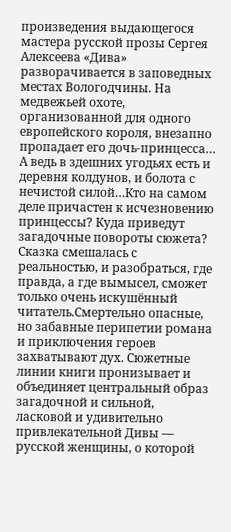произведения выдающегося мастера русской прозы Сергея Алексеева «Дива» разворачивается в заповедных местах Вологодчины. На медвежьей охоте, организованной для одного европейского короля, внезапно пропадает его дочь-принцесса… А ведь в здешних угодьях есть и деревня колдунов, и болота с нечистой силой…Кто на самом деле причастен к исчезновению принцессы? Куда приведут загадочные повороты сюжета? Сказка смешалась с реальностью, и разобраться, где правда, а где вымысел, сможет только очень искушённый читатель.Смертельно опасные, но забавные перипетии романа и приключения героев захватывают дух. Сюжетные линии книги пронизывает и объединяет центральный образ загадочной и сильной, ласковой и удивительно привлекательной Дивы — русской женщины, о которой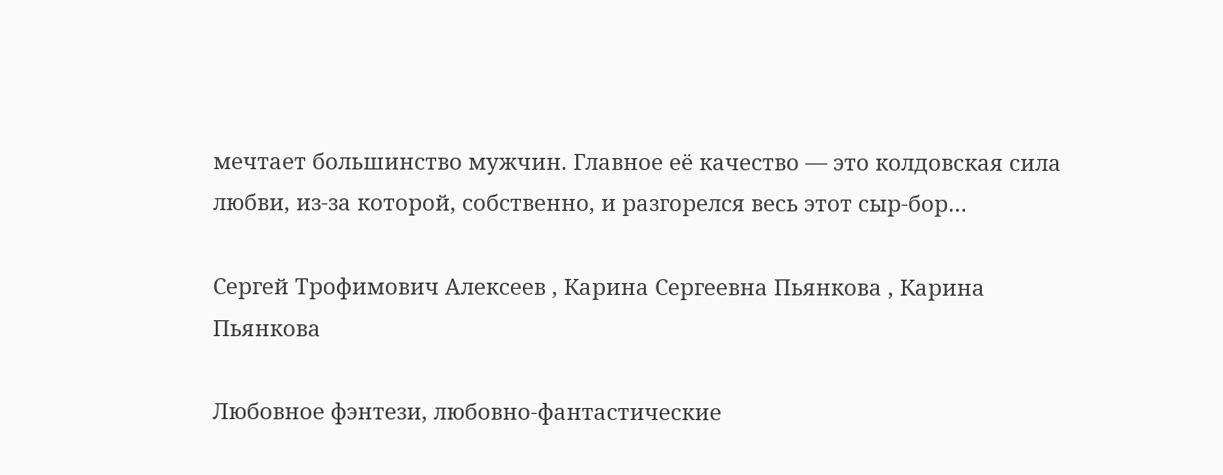мечтает большинство мужчин. Главное её качество — это колдовская сила любви, из-за которой, собственно, и разгорелся весь этот сыр-бор…

Сергей Трофимович Алексеев , Карина Сергеевна Пьянкова , Карина Пьянкова

Любовное фэнтези, любовно-фантастические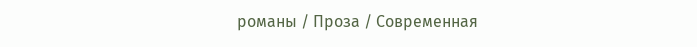романы / Проза / Современная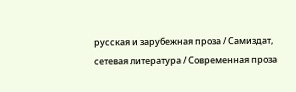русская и зарубежная проза / Самиздат, сетевая литература / Современная проза